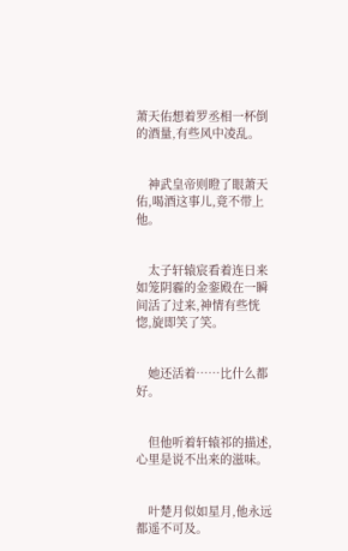萧天佑想着罗丞相一杯倒的酒量,有些风中凌乱。


    神武皇帝则瞪了眼萧天佑,喝酒这事儿,竟不带上他。


    太子轩辕宸看着连日来如笼阴霾的金銮殿在一瞬间活了过来,神情有些恍惚,旋即笑了笑。


    她还活着……比什么都好。


    但他听着轩辕祁的描述,心里是说不出来的滋味。


    叶楚月似如星月,他永远都遥不可及。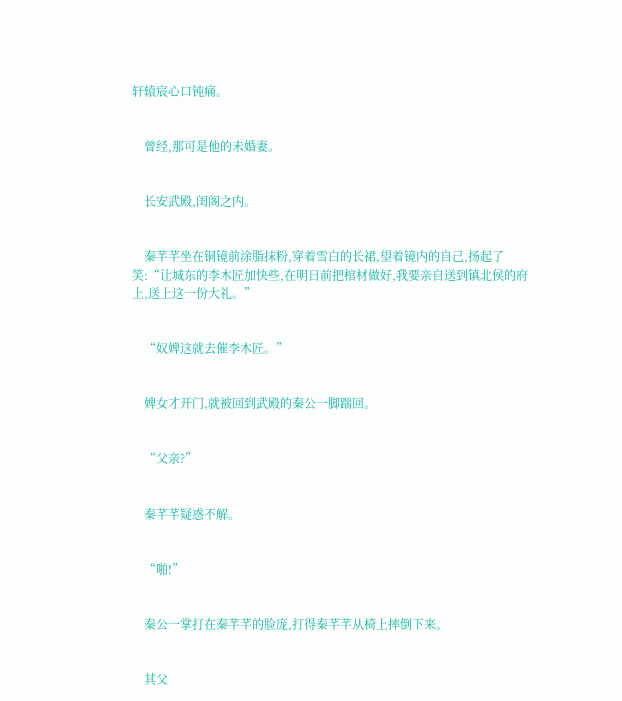轩辕宸心口钝痛。


    曾经,那可是他的未婚妻。


    长安武殿,闺阁之内。


    秦芊芊坐在铜镜前涂脂抹粉,穿着雪白的长裙,望着镜内的自己,扬起了笑:“让城东的李木匠加快些,在明日前把棺材做好,我要亲自送到镇北侯的府上,送上这一份大礼。”


    “奴婢这就去催李木匠。”


    婢女才开门,就被回到武殿的秦公一脚踹回。


    “父亲?”


    秦芊芊疑惑不解。


    “啪!”


    秦公一掌打在秦芊芊的脸庞,打得秦芊芊从椅上摔倒下来。


    其父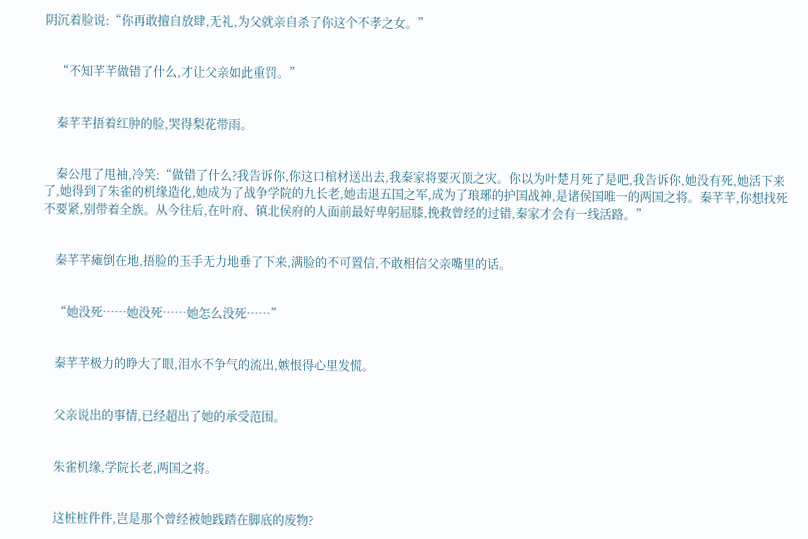阴沉着脸说:“你再敢擅自放肆,无礼,为父就亲自杀了你这个不孝之女。”


    “不知芊芊做错了什么,才让父亲如此重罚。”


    秦芊芊捂着红肿的脸,哭得梨花带雨。


    秦公甩了甩袖,冷笑:“做错了什么?我告诉你,你这口棺材送出去,我秦家将要灭顶之灾。你以为叶楚月死了是吧,我告诉你,她没有死,她活下来了,她得到了朱雀的机缘造化,她成为了战争学院的九长老,她击退五国之军,成为了琅琊的护国战神,是诸侯国唯一的两国之将。秦芊芊,你想找死不要紧,别带着全族。从今往后,在叶府、镇北侯府的人面前最好卑躬屈膝,挽救曾经的过错,秦家才会有一线活路。”


    秦芊芊瘫倒在地,捂脸的玉手无力地垂了下来,满脸的不可置信,不敢相信父亲嘴里的话。


    “她没死……她没死……她怎么没死……”


    秦芊芊极力的睁大了眼,泪水不争气的流出,嫉恨得心里发慌。


    父亲说出的事情,已经超出了她的承受范围。


    朱雀机缘,学院长老,两国之将。


    这桩桩件件,岂是那个曾经被她践踏在脚底的废物?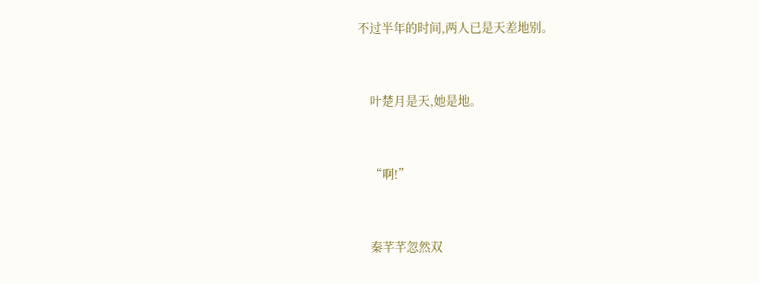不过半年的时间,两人已是天差地别。


    叶楚月是天,她是地。


    “啊!”


    秦芊芊忽然双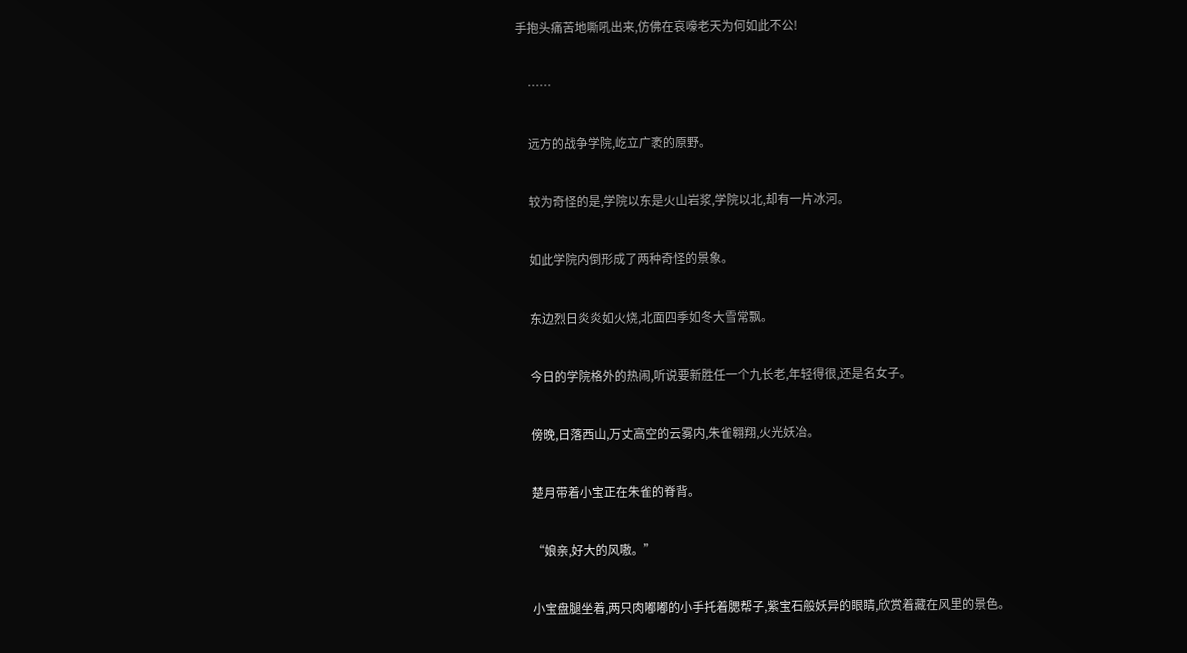手抱头痛苦地嘶吼出来,仿佛在哀嚎老天为何如此不公!


    ……


    远方的战争学院,屹立广袤的原野。


    较为奇怪的是,学院以东是火山岩浆,学院以北,却有一片冰河。


    如此学院内倒形成了两种奇怪的景象。


    东边烈日炎炎如火烧,北面四季如冬大雪常飘。


    今日的学院格外的热闹,听说要新胜任一个九长老,年轻得很,还是名女子。


    傍晚,日落西山,万丈高空的云雾内,朱雀翱翔,火光妖冶。


    楚月带着小宝正在朱雀的脊背。


    “娘亲,好大的风嗷。”


    小宝盘腿坐着,两只肉嘟嘟的小手托着腮帮子,紫宝石般妖异的眼睛,欣赏着藏在风里的景色。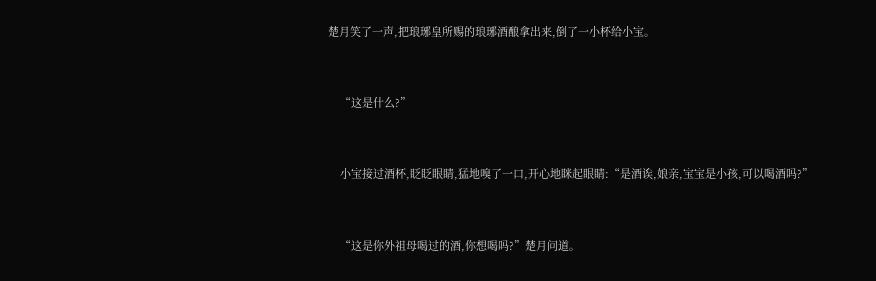楚月笑了一声,把琅琊皇所赐的琅琊酒酿拿出来,倒了一小杯给小宝。


    “这是什么?”


    小宝接过酒杯,眨眨眼睛,猛地嗅了一口,开心地眯起眼睛:“是酒诶,娘亲,宝宝是小孩,可以喝酒吗?”


    “这是你外祖母喝过的酒,你想喝吗?”楚月问道。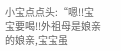小宝点点头:“嗯!!宝宝要喝!!外祖母是娘亲的娘亲,宝宝虽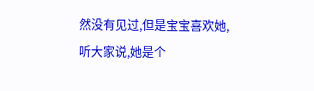然没有见过,但是宝宝喜欢她,听大家说,她是个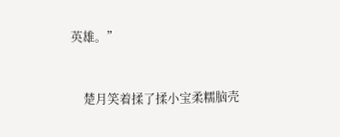英雄。”


    楚月笑着揉了揉小宝柔糯脑壳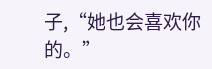子,“她也会喜欢你的。”